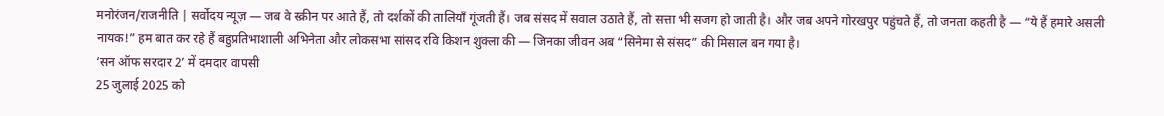मनोरंजन/राजनीति | सर्वोदय न्यूज़ — जब वे स्क्रीन पर आते हैं, तो दर्शकों की तालियाँ गूंजती हैं। जब संसद में सवाल उठाते हैं, तो सत्ता भी सजग हो जाती है। और जब अपने गोरखपुर पहुंचते हैं, तो जनता कहती है — “ये हैं हमारे असली नायक!” हम बात कर रहे हैं बहुप्रतिभाशाली अभिनेता और लोकसभा सांसद रवि किशन शुक्ला की — जिनका जीवन अब “सिनेमा से संसद” की मिसाल बन गया है।
‘सन ऑफ सरदार 2’ में दमदार वापसी
25 जुलाई 2025 को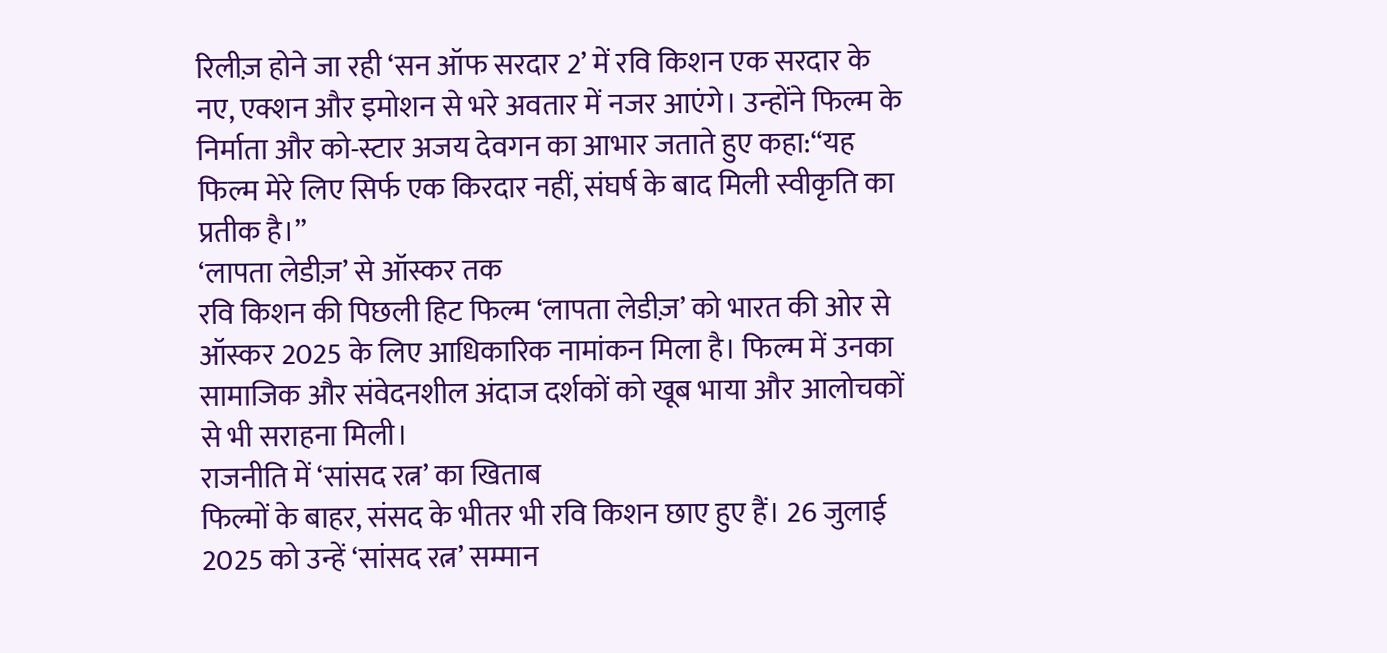रिलीज़ होने जा रही ‘सन ऑफ सरदार 2’ में रवि किशन एक सरदार के नए, एक्शन और इमोशन से भरे अवतार में नजर आएंगे। उन्होंने फिल्म के निर्माता और को-स्टार अजय देवगन का आभार जताते हुए कहा:“यह फिल्म मेरे लिए सिर्फ एक किरदार नहीं, संघर्ष के बाद मिली स्वीकृति का प्रतीक है।”
‘लापता लेडीज़’ से ऑस्कर तक
रवि किशन की पिछली हिट फिल्म ‘लापता लेडीज़’ को भारत की ओर से ऑस्कर 2025 के लिए आधिकारिक नामांकन मिला है। फिल्म में उनका सामाजिक और संवेदनशील अंदाज दर्शकों को खूब भाया और आलोचकों से भी सराहना मिली।
राजनीति में ‘सांसद रत्न’ का खिताब
फिल्मों के बाहर, संसद के भीतर भी रवि किशन छाए हुए हैं। 26 जुलाई 2025 को उन्हें ‘सांसद रत्न’ सम्मान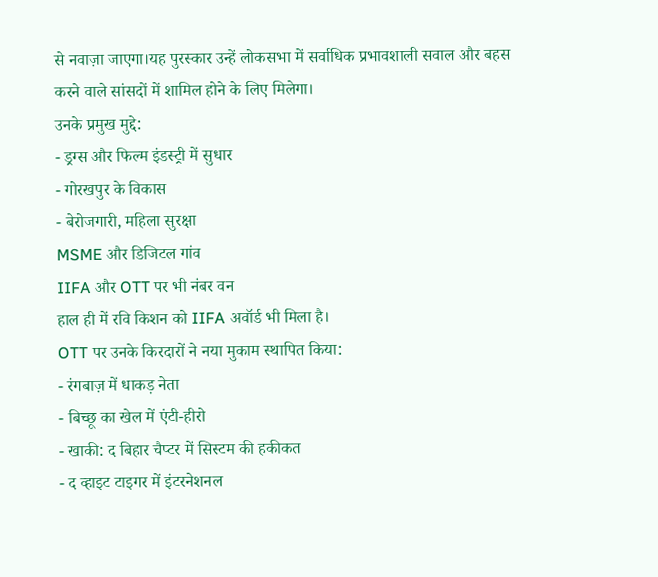से नवाज़ा जाएगा।यह पुरस्कार उन्हें लोकसभा में सर्वाधिक प्रभावशाली सवाल और बहस करने वाले सांसदों में शामिल होने के लिए मिलेगा।
उनके प्रमुख मुद्दे:
- ड्रग्स और फिल्म इंडस्ट्री में सुधार
- गोरखपुर के विकास
- बेरोजगारी, महिला सुरक्षा
MSME और डिजिटल गांव
IIFA और OTT पर भी नंबर वन
हाल ही में रवि किशन को IIFA अवॉर्ड भी मिला है।
OTT पर उनके किरदारों ने नया मुकाम स्थापित किया:
- रंगबाज़ में धाकड़ नेता
- बिच्छू का खेल में एंटी-हीरो
- खाकी: द बिहार चैप्टर में सिस्टम की हकीकत
- द व्हाइट टाइगर में इंटरनेशनल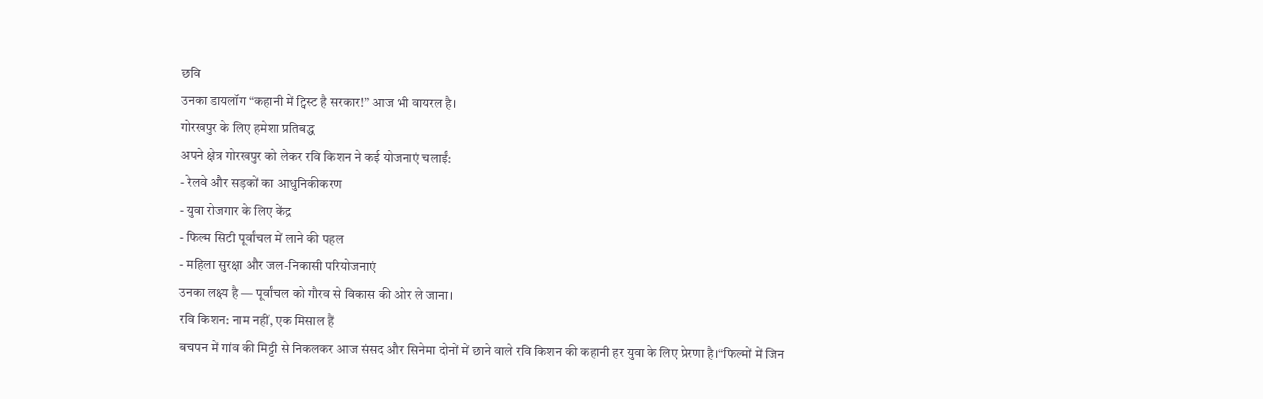छवि
उनका डायलॉग “कहानी में ट्विस्ट है सरकार!” आज भी वायरल है।
गोरखपुर के लिए हमेशा प्रतिबद्ध
अपने क्षेत्र गोरखपुर को लेकर रवि किशन ने कई योजनाएं चलाईं:
- रेलवे और सड़कों का आधुनिकीकरण
- युवा रोजगार के लिए केंद्र
- फिल्म सिटी पूर्वांचल में लाने की पहल
- महिला सुरक्षा और जल-निकासी परियोजनाएं
उनका लक्ष्य है — पूर्वांचल को गौरव से विकास की ओर ले जाना।
रवि किशन: नाम नहीं, एक मिसाल हैं
बचपन में गांव की मिट्टी से निकलकर आज संसद और सिनेमा दोनों में छाने वाले रवि किशन की कहानी हर युवा के लिए प्रेरणा है।“फिल्मों में जिन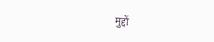मुद्दों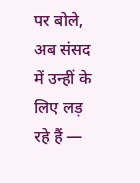पर बोले, अब संसद में उन्हीं के लिए लड़ रहे हैं —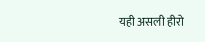यही असली हीरो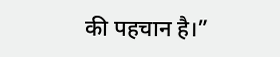की पहचान है।”